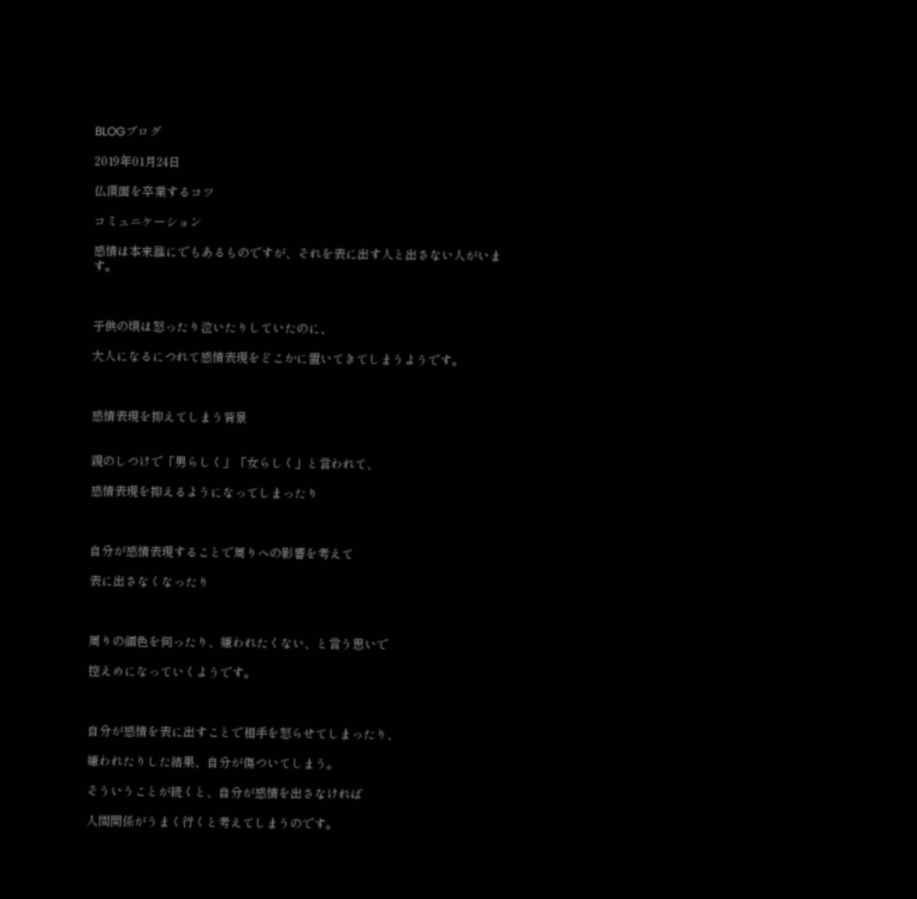BLOGブログ

2019年01月24日

仏頂面を卒業するコツ

コミュニケーション

感情は本来誰にでもあるものですが、それを表に出す人と出さない人がいます。



子供の頃は怒ったり泣いたりしていたのに、

大人になるにつれて感情表現をどこかに置いてきてしまうようです。



感情表現を抑えてしまう背景


親のしつけで「男らしく」「女らしく」と言われて、

感情表現を抑えるようになってしまったり



自分が感情表現することで周りへの影響を考えて

表に出さなくなったり



周りの顔色を伺ったり、嫌われたくない、と言う思いで

控えめになっていくようです。



自分が感情を表に出すことで相手を怒らせてしまったり、

嫌われたりした結果、自分が傷ついてしまう。

そういうことが続くと、自分が感情を出さなければ

人間関係がうまく行くと考えてしまうのです。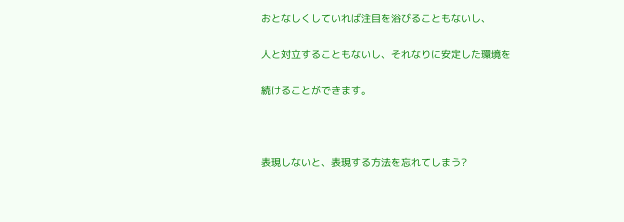おとなしくしていれば注目を浴びることもないし、

人と対立することもないし、それなりに安定した環境を

続けることができます。



表現しないと、表現する方法を忘れてしまう?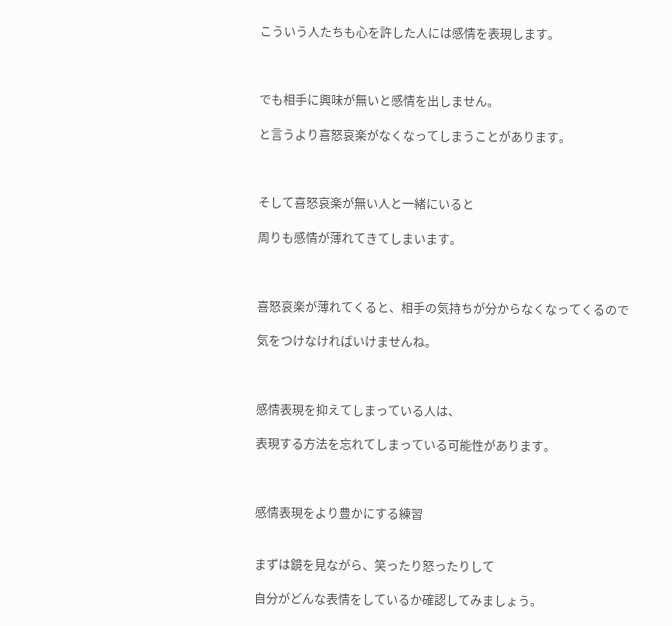こういう人たちも心を許した人には感情を表現します。



でも相手に興味が無いと感情を出しません。

と言うより喜怒哀楽がなくなってしまうことがあります。



そして喜怒哀楽が無い人と一緒にいると

周りも感情が薄れてきてしまいます。



喜怒哀楽が薄れてくると、相手の気持ちが分からなくなってくるので

気をつけなければいけませんね。



感情表現を抑えてしまっている人は、

表現する方法を忘れてしまっている可能性があります。



感情表現をより豊かにする練習


まずは鏡を見ながら、笑ったり怒ったりして

自分がどんな表情をしているか確認してみましょう。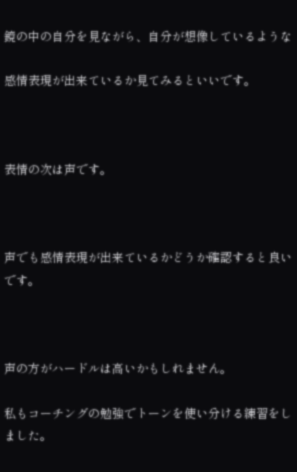鏡の中の自分を見ながら、自分が想像しているような

感情表現が出来ているか見てみるといいです。



表情の次は声です。



声でも感情表現が出来ているかどうか確認すると良いです。



声の方がハードルは高いかもしれません。

私もコーチングの勉強でトーンを使い分ける練習をしました。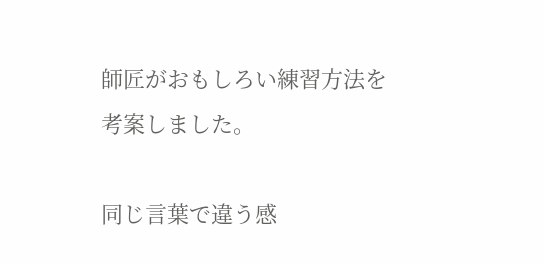師匠がおもしろい練習方法を考案しました。

同じ言葉で違う感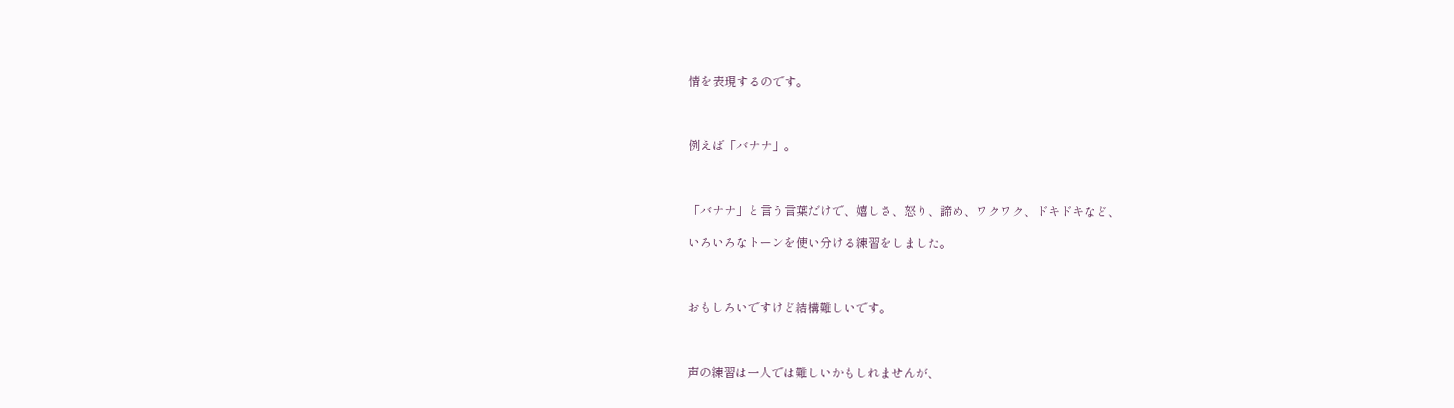情を表現するのです。



例えば「バナナ」。



「バナナ」と言う言葉だけで、嬉しさ、怒り、諦め、ワクワク、ドキドキなど、

いろいろなトーンを使い分ける練習をしました。



おもしろいですけど結構難しいです。



声の練習は一人では難しいかもしれませんが、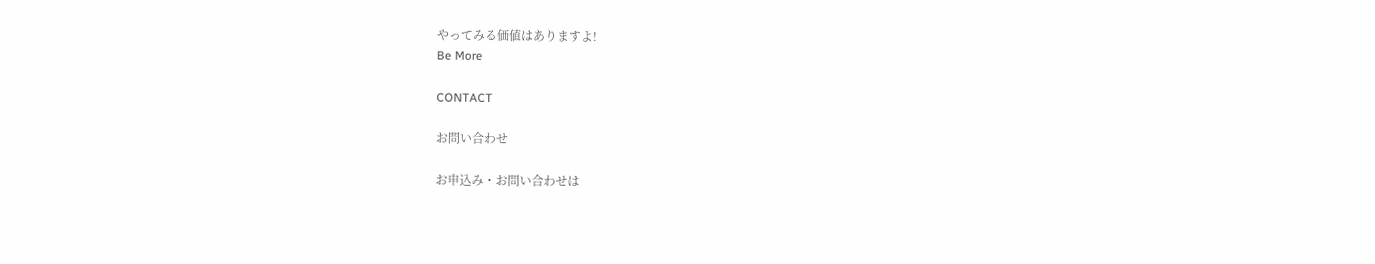やってみる価値はありますよ!
Be More

CONTACT

お問い合わせ

お申込み・お問い合わせは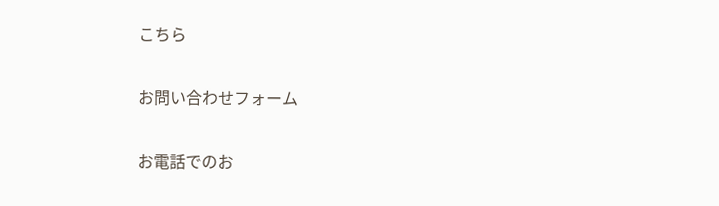こちら

お問い合わせフォーム

お電話でのお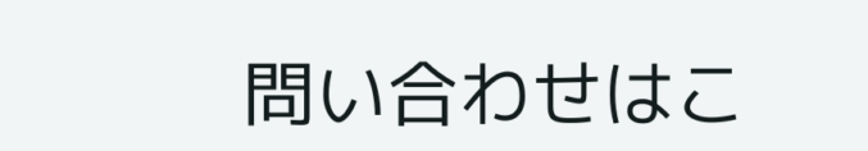問い合わせはこ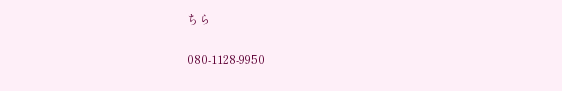ちら

080-1128-9950